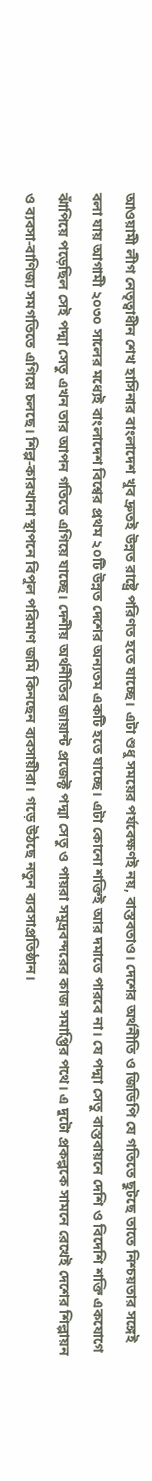আওয়ামী লীগ নেতৃত্বাধীন শেখ হাসিনার বাংলাদেশ খুব দ্রুতই উন্নত রাষ্ট্রে পরিণত হতে যাচ্ছে। এটা শুধু সময়ের পর্যবেক্ষণই নয়, বাস্তবতাও। দেশের অর্থনীতি ও জিডিপি যে গতিতে ছুটছে তাতে নিশ্চয়তার সঙ্গেই বলা যায় আগামী ২০৩০ সালের মধ্যেই বাংলাদেশ বিশ্বের প্রথম ২০টি উন্নত দেশের অন্যতম একটি হতে যাচ্ছে। এটা কোনো শক্তিই আর দমাতে পারবে না। যে পদ্মা সেতু বাস্তবায়নে দেশি ও বিদেশি শক্তি একযোগে ঝাঁপিয়ে পড়েছিল সেই পদ্মা সেতু এখন তার আপন গতিতে এগিয়ে যাচ্ছে। দেশীয় অর্থনীতির জায়ান্ট প্রজেক্ট পদ্মা সেতু ও পায়রা সমুদ্রবন্দরের কাজ সমাপ্তির পথে। এ দুটো প্রকল্পকে সামনে রেখেই দেশের শিল্পায়ন ও ব্যবসা-বাণিজ্য সমগতিতে এগিয়ে চলছে। শিল্প-কারখানা স্থাপনে বিপুল পরিমাণ জমি কিনছেন ব্যবসায়ীরা। গড়ে উঠছে নতুন ব্যবসাপ্রতিষ্ঠান।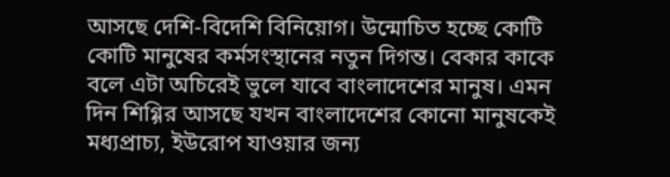আসছে দেশি-বিদেশি বিনিয়োগ। উন্মোচিত হচ্ছে কোটি কোটি মানুষের কর্মসংস্থানের নতুন দিগন্ত। বেকার কাকে বলে এটা অচিরেই ভুলে যাবে বাংলাদেশের মানুষ। এমন দিন শিগ্গির আসছে যখন বাংলাদেশের কোনো মানুষকেই মধ্যপ্রাচ্য, ইউরোপ যাওয়ার জন্য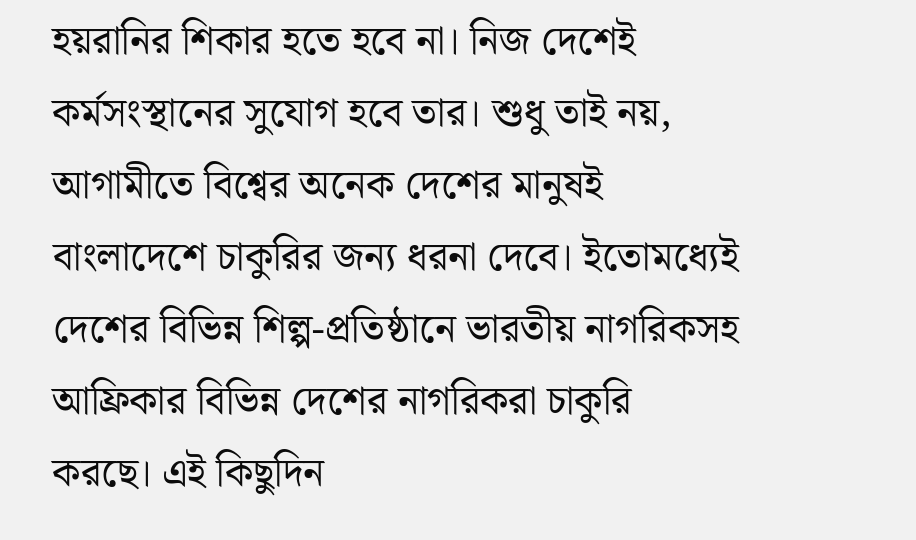হয়রানির শিকার হতে হবে না। নিজ দেশেই কর্মসংস্থানের সুযোগ হবে তার। শুধু তাই নয়, আগামীতে বিশ্বের অনেক দেশের মানুষই বাংলাদেশে চাকুরির জন্য ধরনা দেবে। ইতোমধ্যেই দেশের বিভিন্ন শিল্প-প্রতিষ্ঠানে ভারতীয় নাগরিকসহ আফ্রিকার বিভিন্ন দেশের নাগরিকরা চাকুরি করছে। এই কিছুদিন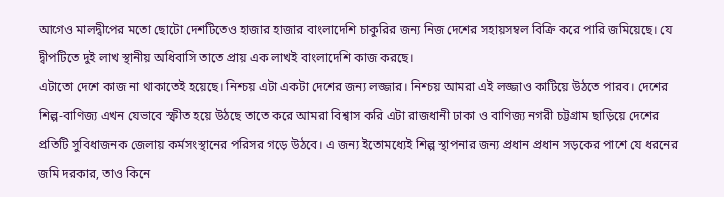আগেও মালদ্বীপের মতো ছোটো দেশটিতেও হাজার হাজার বাংলাদেশি চাকুরির জন্য নিজ দেশের সহায়সম্বল বিক্রি করে পারি জমিয়েছে। যে দ্বীপটিতে দুই লাখ স্থানীয় অধিবাসি তাতে প্রায় এক লাখই বাংলাদেশি কাজ করছে।
এটাতো দেশে কাজ না থাকাতেই হয়েছে। নিশ্চয় এটা একটা দেশের জন্য লজ্জার। নিশ্চয় আমরা এই লজ্জাও কাটিয়ে উঠতে পারব। দেশের শিল্প-বাণিজ্য এখন যেভাবে স্ফীত হয়ে উঠছে তাতে করে আমরা বিশ্বাস করি এটা রাজধানী ঢাকা ও বাণিজ্য নগরী চট্টগ্রাম ছাড়িয়ে দেশের প্রতিটি সুবিধাজনক জেলায় কর্মসংস্থানের পরিসর গড়ে উঠবে। এ জন্য ইতোমধ্যেই শিল্প স্থাপনার জন্য প্রধান প্রধান সড়কের পাশে যে ধরনের জমি দরকার, তাও কিনে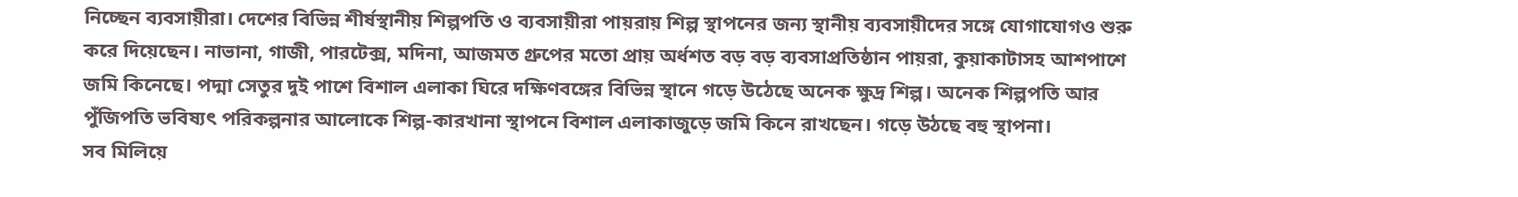নিচ্ছেন ব্যবসায়ীরা। দেশের বিভিন্ন শীর্ষস্থানীয় শিল্পপতি ও ব্যবসায়ীরা পায়রায় শিল্প স্থাপনের জন্য স্থানীয় ব্যবসায়ীদের সঙ্গে যোগাযোগও শুরু করে দিয়েছেন। নাভানা, গাজী, পারটেক্স, মদিনা, আজমত গ্রুপের মতো প্রায় অর্ধশত বড় বড় ব্যবসাপ্রতিষ্ঠান পায়রা, কুয়াকাটাসহ আশপাশে জমি কিনেছে। পদ্মা সেতুর দুই পাশে বিশাল এলাকা ঘিরে দক্ষিণবঙ্গের বিভিন্ন স্থানে গড়ে উঠেছে অনেক ক্ষুদ্র শিল্প। অনেক শিল্পপতি আর পুঁজিপতি ভবিষ্যৎ পরিকল্পনার আলোকে শিল্প-কারখানা স্থাপনে বিশাল এলাকাজুড়ে জমি কিনে রাখছেন। গড়ে উঠছে বহু স্থাপনা।
সব মিলিয়ে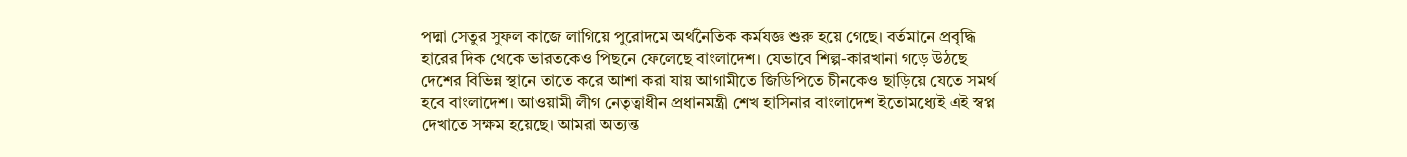পদ্মা সেতুর সুফল কাজে লাগিয়ে পুরোদমে অর্থনৈতিক কর্মযজ্ঞ শুরু হয়ে গেছে। বর্তমানে প্রবৃদ্ধি হারের দিক থেকে ভারতকেও পিছনে ফেলেছে বাংলাদেশ। যেভাবে শিল্প-কারখানা গড়ে উঠছে দেশের বিভিন্ন স্থানে তাতে করে আশা করা যায় আগামীতে জিডিপিতে চীনকেও ছাড়িয়ে যেতে সমর্থ হবে বাংলাদেশ। আওয়ামী লীগ নেতৃত্বাধীন প্রধানমন্ত্রী শেখ হাসিনার বাংলাদেশ ইতোমধ্যেই এই স্বপ্ন দেখাতে সক্ষম হয়েছে। আমরা অত্যন্ত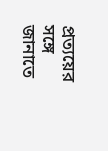প্রত্যয়ের সঙ্গে জানাতে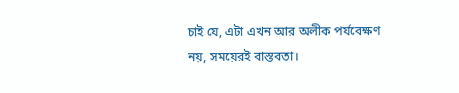চাই যে, এটা এখন আর অলীক পর্যবেক্ষণ নয়, সময়েরই বাস্তবতা।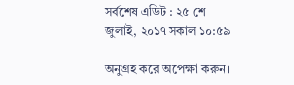সর্বশেষ এডিট : ২৫ শে জুলাই, ২০১৭ সকাল ১০:৫৯

অনুগ্রহ করে অপেক্ষা করুন।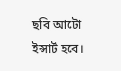ছবি আটো ইন্সার্ট হবে।